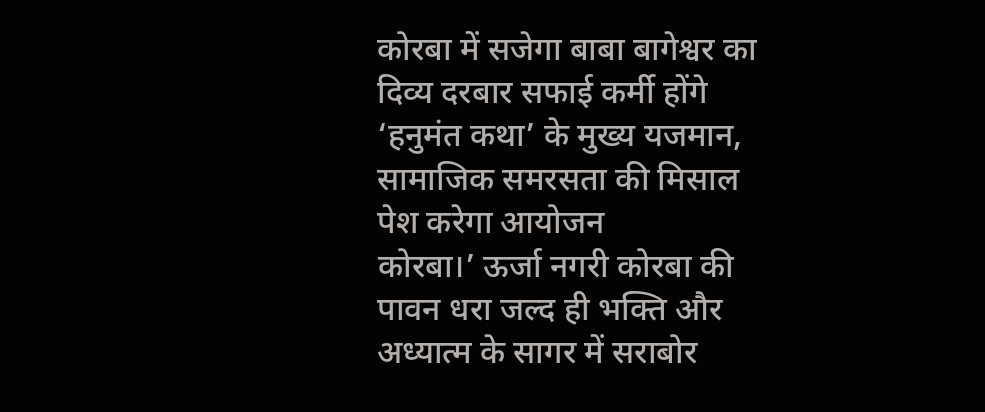कोरबा में सजेगा बाबा बागेश्वर का दिव्य दरबार सफाई कर्मी होंगे ‘हनुमंत कथा’ के मुख्य यजमान, सामाजिक समरसता की मिसाल पेश करेगा आयोजन
कोरबा।’ ऊर्जा नगरी कोरबा की पावन धरा जल्द ही भक्ति और अध्यात्म के सागर में सराबोर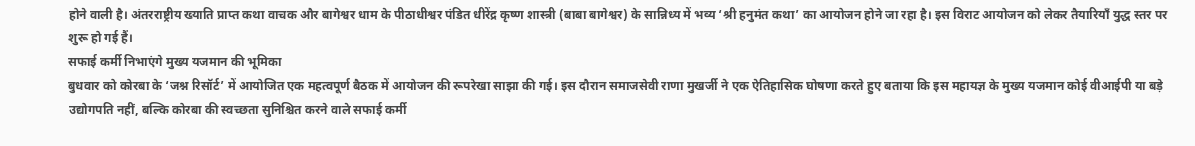होने वाली है। अंतरराष्ट्रीय ख्याति प्राप्त कथा वाचक और बागेश्वर धाम के पीठाधीश्वर पंडित धीरेंद्र कृष्ण शास्त्री (बाबा बागेश्वर) के सान्निध्य में भव्य ‘श्री हनुमंत कथा’ का आयोजन होने जा रहा है। इस विराट आयोजन को लेकर तैयारियाँ युद्ध स्तर पर शुरू हो गई हैं।
सफाई कर्मी निभाएंगे मुख्य यजमान की भूमिका
बुधवार को कोरबा के ‘जश्न रिसॉर्ट’ में आयोजित एक महत्वपूर्ण बैठक में आयोजन की रूपरेखा साझा की गई। इस दौरान समाजसेवी राणा मुखर्जी ने एक ऐतिहासिक घोषणा करते हुए बताया कि इस महायज्ञ के मुख्य यजमान कोई वीआईपी या बड़े उद्योगपति नहीं, बल्कि कोरबा की स्वच्छता सुनिश्चित करने वाले सफाई कर्मी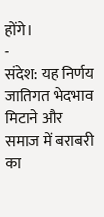होंगे।
-
संदेश: यह निर्णय जातिगत भेदभाव मिटाने और समाज में बराबरी का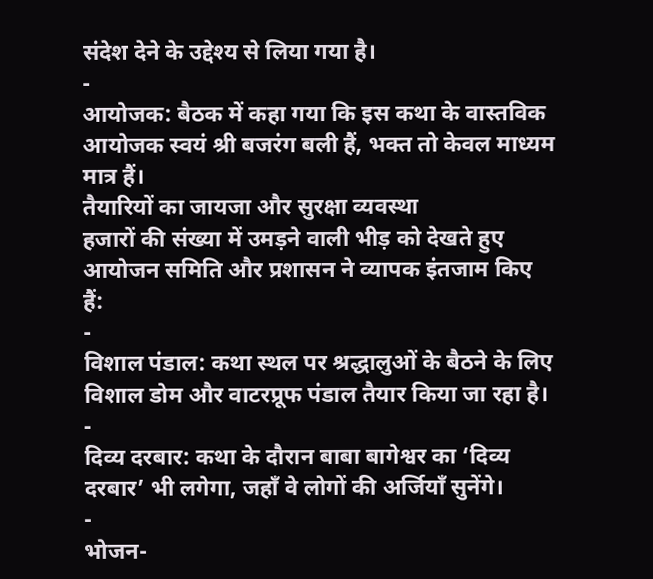संदेश देने के उद्देश्य से लिया गया है।
-
आयोजक: बैठक में कहा गया कि इस कथा के वास्तविक आयोजक स्वयं श्री बजरंग बली हैं, भक्त तो केवल माध्यम मात्र हैं।
तैयारियों का जायजा और सुरक्षा व्यवस्था
हजारों की संख्या में उमड़ने वाली भीड़ को देखते हुए आयोजन समिति और प्रशासन ने व्यापक इंतजाम किए हैं:
-
विशाल पंडाल: कथा स्थल पर श्रद्धालुओं के बैठने के लिए विशाल डोम और वाटरप्रूफ पंडाल तैयार किया जा रहा है।
-
दिव्य दरबार: कथा के दौरान बाबा बागेश्वर का ‘दिव्य दरबार’ भी लगेगा, जहाँ वे लोगों की अर्जियाँ सुनेंगे।
-
भोजन-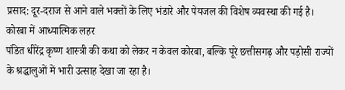प्रसाद: दूर-दराज से आने वाले भक्तों के लिए भंडारे और पेयजल की विशेष व्यवस्था की गई है।
कोरबा में आध्यात्मिक लहर
पंडित धीरेंद्र कृष्ण शास्त्री की कथा को लेकर न केवल कोरबा, बल्कि पूरे छत्तीसगढ़ और पड़ोसी राज्यों के श्रद्धालुओं में भारी उत्साह देखा जा रहा है।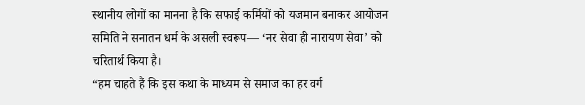स्थानीय लोगों का मानना है कि सफाई कर्मियों को यजमान बनाकर आयोजन समिति ने सनातन धर्म के असली स्वरूप— ‘नर सेवा ही नारायण सेवा’ को चरितार्थ किया है।
“हम चाहते हैं कि इस कथा के माध्यम से समाज का हर वर्ग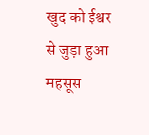खुद को ईश्वर से जुड़ा हुआ महसूस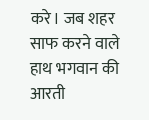करे। जब शहर साफ करने वाले हाथ भगवान की आरती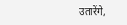उतारेंगे,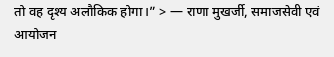तो वह दृश्य अलौकिक होगा।” > — राणा मुखर्जी, समाजसेवी एवं आयोजन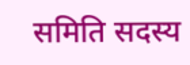समिति सदस्य